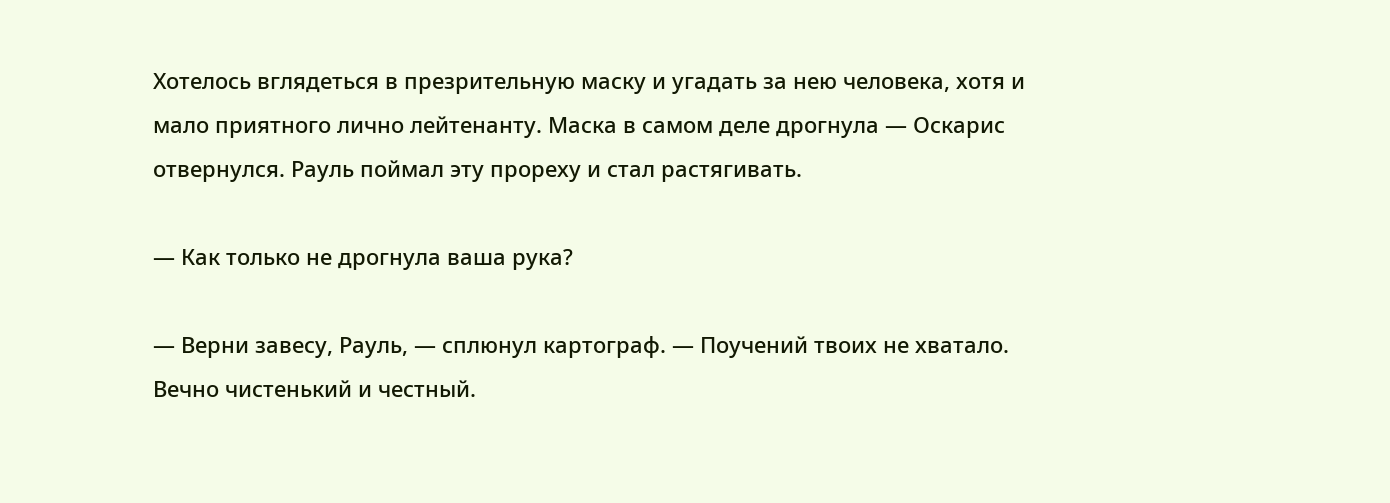Хотелось вглядеться в презрительную маску и угадать за нею человека, хотя и мало приятного лично лейтенанту. Маска в самом деле дрогнула — Оскарис отвернулся. Рауль поймал эту прореху и стал растягивать.

— Как только не дрогнула ваша рука?

— Верни завесу, Рауль, — сплюнул картограф. — Поучений твоих не хватало. Вечно чистенький и честный.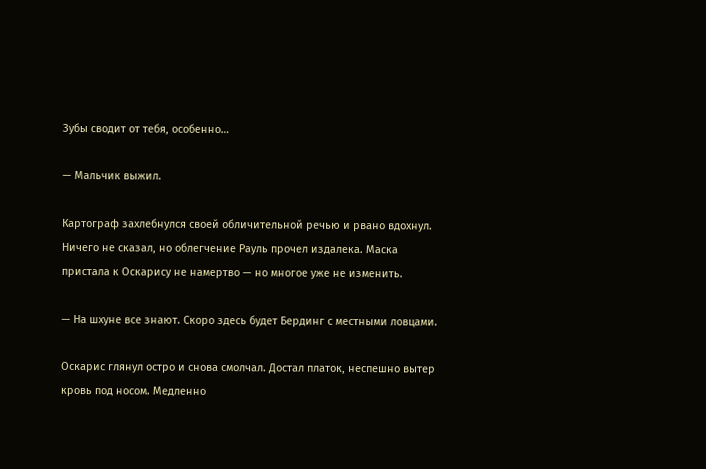Зубы сводит от тебя, особенно…

— Мальчик выжил.

Картограф захлебнулся своей обличительной речью и рвано вдохнул. Ничего не сказал, но облегчение Рауль прочел издалека. Маска пристала к Оскарису не намертво — но многое уже не изменить.

— На шхуне все знают. Скоро здесь будет Бердинг с местными ловцами.

Оскарис глянул остро и снова смолчал. Достал платок, неспешно вытер кровь под носом. Медленно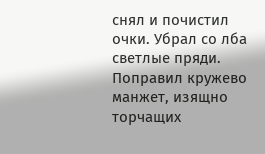снял и почистил очки. Убрал со лба светлые пряди. Поправил кружево манжет, изящно торчащих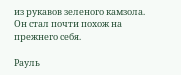из рукавов зеленого камзола. Он стал почти похож на прежнего себя.

Рауль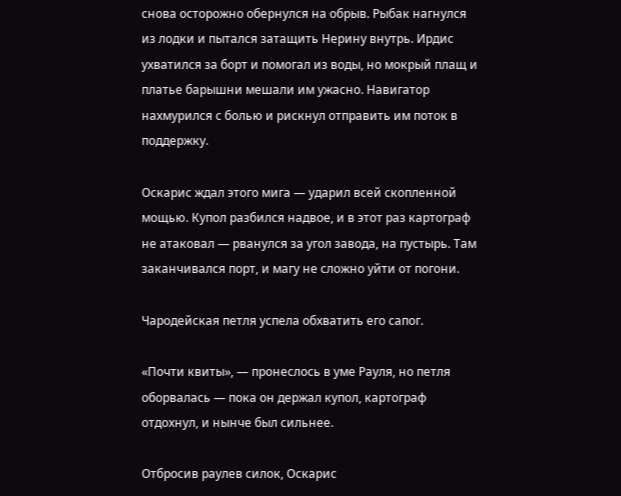снова осторожно обернулся на обрыв. Рыбак нагнулся из лодки и пытался затащить Нерину внутрь. Ирдис ухватился за борт и помогал из воды, но мокрый плащ и платье барышни мешали им ужасно. Навигатор нахмурился с болью и рискнул отправить им поток в поддержку.

Оскарис ждал этого мига — ударил всей скопленной мощью. Купол разбился надвое, и в этот раз картограф не атаковал — рванулся за угол завода, на пустырь. Там заканчивался порт, и магу не сложно уйти от погони.

Чародейская петля успела обхватить его сапог.

«Почти квиты», — пронеслось в уме Рауля, но петля оборвалась — пока он держал купол, картограф отдохнул, и нынче был сильнее.

Отбросив раулев силок, Оскарис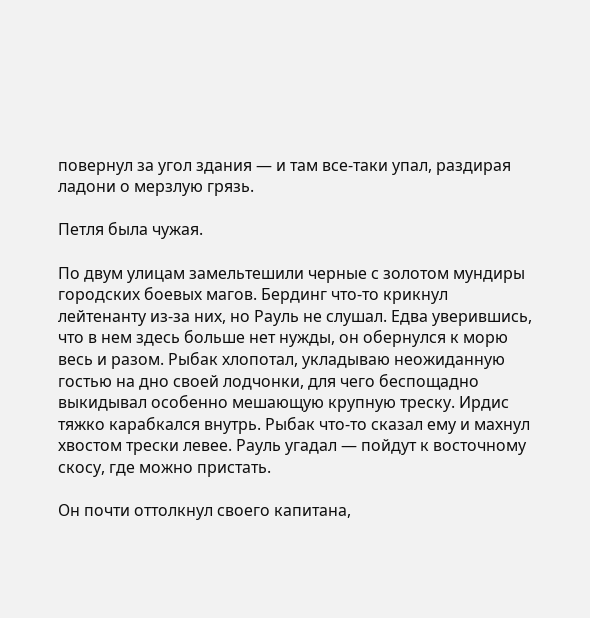повернул за угол здания — и там все-таки упал, раздирая ладони о мерзлую грязь.

Петля была чужая.

По двум улицам замельтешили черные с золотом мундиры городских боевых магов. Бердинг что-то крикнул лейтенанту из-за них, но Рауль не слушал. Едва уверившись, что в нем здесь больше нет нужды, он обернулся к морю весь и разом. Рыбак хлопотал, укладываю неожиданную гостью на дно своей лодчонки, для чего беспощадно выкидывал особенно мешающую крупную треску. Ирдис тяжко карабкался внутрь. Рыбак что-то сказал ему и махнул хвостом трески левее. Рауль угадал — пойдут к восточному скосу, где можно пристать.

Он почти оттолкнул своего капитана,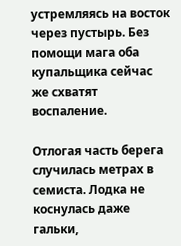устремляясь на восток через пустырь. Без помощи мага оба купальщика сейчас же схватят воспаление.

Отлогая часть берега случилась метрах в семиста. Лодка не коснулась даже гальки,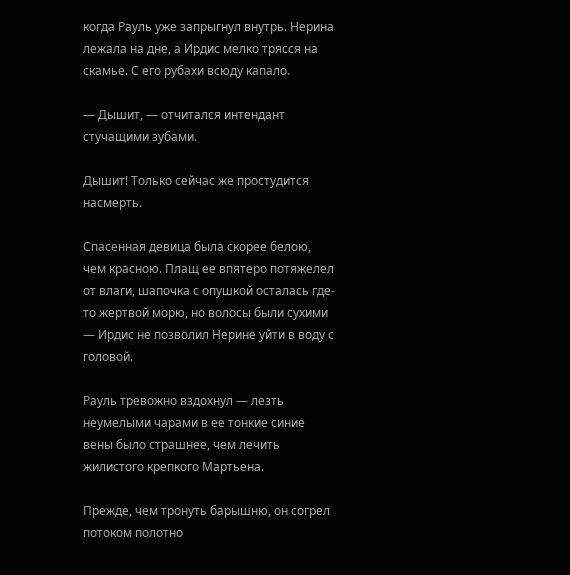когда Рауль уже запрыгнул внутрь. Нерина лежала на дне, а Ирдис мелко трясся на скамье. С его рубахи всюду капало.

— Дышит, — отчитался интендант стучащими зубами.

Дышит! Только сейчас же простудится насмерть.

Спасенная девица была скорее белою, чем красною. Плащ ее впятеро потяжелел от влаги, шапочка с опушкой осталась где-то жертвой морю, но волосы были сухими — Ирдис не позволил Нерине уйти в воду с головой.

Рауль тревожно вздохнул — лезть неумелыми чарами в ее тонкие синие вены было страшнее, чем лечить жилистого крепкого Мартьена.

Прежде, чем тронуть барышню, он согрел потоком полотно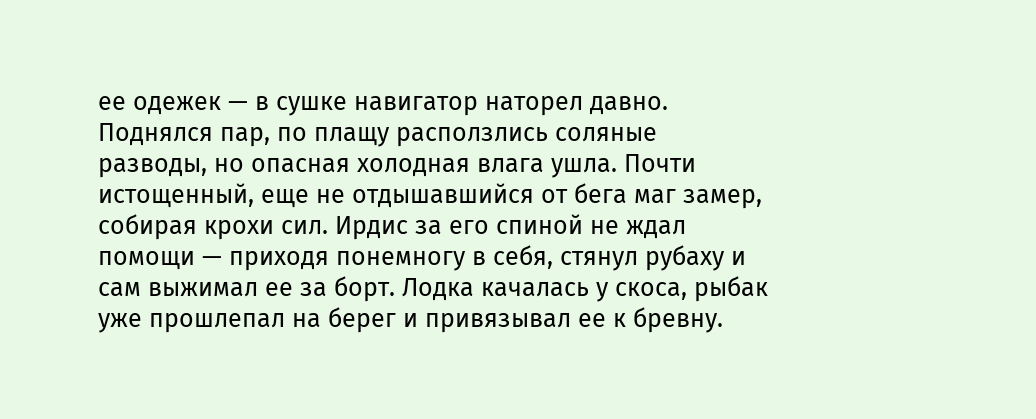ее одежек — в сушке навигатор наторел давно. Поднялся пар, по плащу расползлись соляные разводы, но опасная холодная влага ушла. Почти истощенный, еще не отдышавшийся от бега маг замер, собирая крохи сил. Ирдис за его спиной не ждал помощи — приходя понемногу в себя, стянул рубаху и сам выжимал ее за борт. Лодка качалась у скоса, рыбак уже прошлепал на берег и привязывал ее к бревну.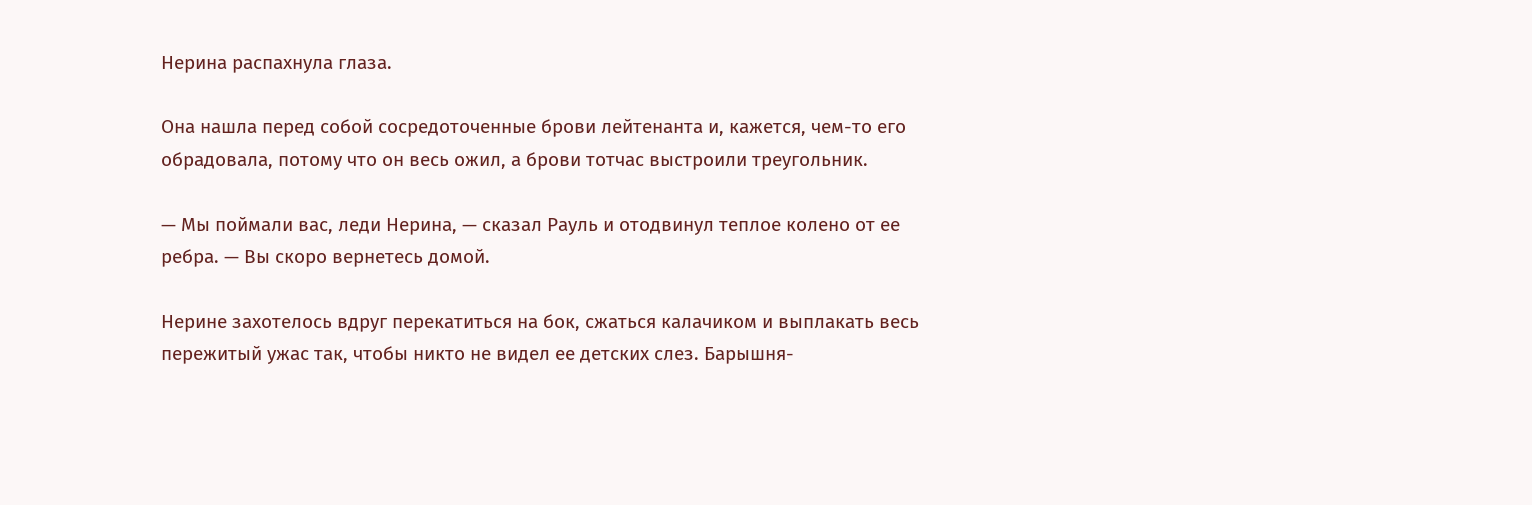Нерина распахнула глаза.

Она нашла перед собой сосредоточенные брови лейтенанта и, кажется, чем-то его обрадовала, потому что он весь ожил, а брови тотчас выстроили треугольник.

— Мы поймали вас, леди Нерина, — сказал Рауль и отодвинул теплое колено от ее ребра. — Вы скоро вернетесь домой.

Нерине захотелось вдруг перекатиться на бок, сжаться калачиком и выплакать весь пережитый ужас так, чтобы никто не видел ее детских слез. Барышня-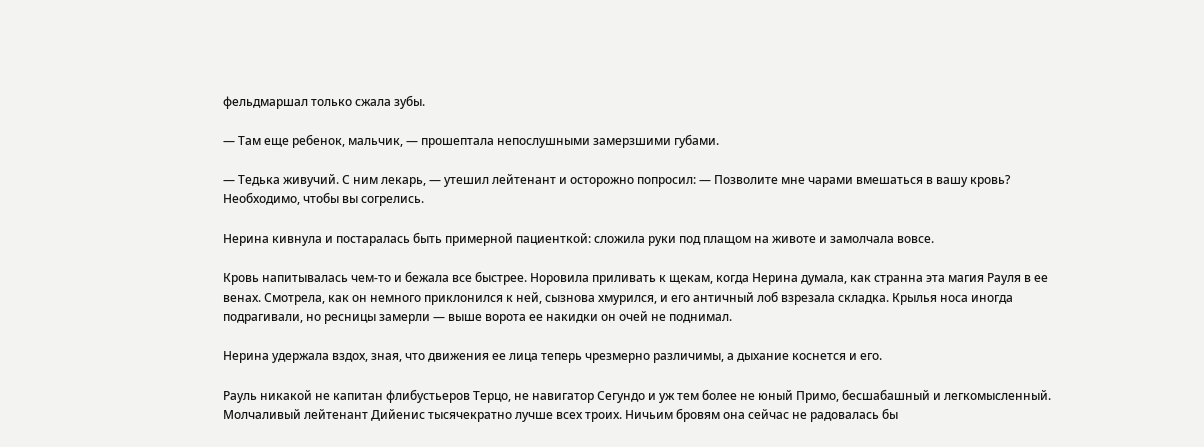фельдмаршал только сжала зубы.

— Там еще ребенок, мальчик, — прошептала непослушными замерзшими губами.

— Тедька живучий. С ним лекарь, — утешил лейтенант и осторожно попросил: — Позволите мне чарами вмешаться в вашу кровь? Необходимо, чтобы вы согрелись.

Нерина кивнула и постаралась быть примерной пациенткой: сложила руки под плащом на животе и замолчала вовсе.

Кровь напитывалась чем-то и бежала все быстрее. Норовила приливать к щекам, когда Нерина думала, как странна эта магия Рауля в ее венах. Смотрела, как он немного приклонился к ней, сызнова хмурился, и его античный лоб взрезала складка. Крылья носа иногда подрагивали, но ресницы замерли — выше ворота ее накидки он очей не поднимал.

Нерина удержала вздох, зная, что движения ее лица теперь чрезмерно различимы, а дыхание коснется и его.

Рауль никакой не капитан флибустьеров Терцо, не навигатор Сегундо и уж тем более не юный Примо, бесшабашный и легкомысленный. Молчаливый лейтенант Дийенис тысячекратно лучше всех троих. Ничьим бровям она сейчас не радовалась бы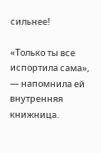сильнее!

«Только ты все испортила сама», — напомнила ей внутренняя книжница.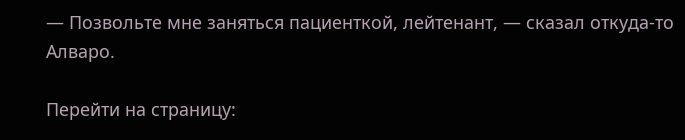— Позвольте мне заняться пациенткой, лейтенант, — сказал откуда-то Алваро.

Перейти на страницу: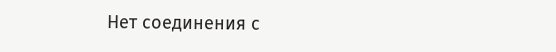Нет соединения с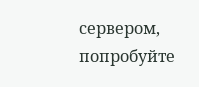сервером, попробуйте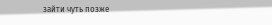зайти чуть позже